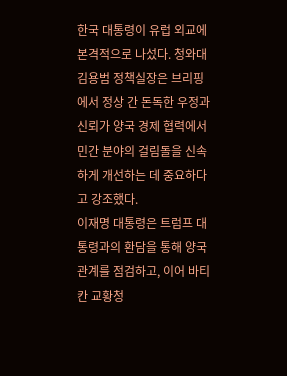한국 대통령이 유럽 외교에 본격적으로 나섰다. 청와대 김용범 정책실장은 브리핑에서 정상 간 돈독한 우정과 신뢰가 양국 경제 협력에서 민간 분야의 걸림돌을 신속하게 개선하는 데 중요하다고 강조했다.
이재명 대통령은 트럼프 대통령과의 환담을 통해 양국 관계를 점검하고, 이어 바티칸 교황청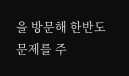을 방문해 한반도 문제를 주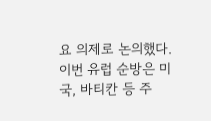요 의제로 논의했다. 이번 유럽 순방은 미국, 바티칸 등 주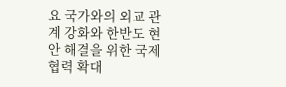요 국가와의 외교 관계 강화와 한반도 현안 해결을 위한 국제 협력 확대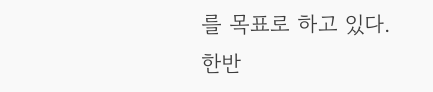를 목표로 하고 있다.
한반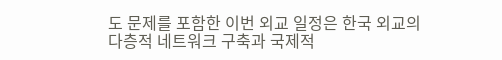도 문제를 포함한 이번 외교 일정은 한국 외교의 다층적 네트워크 구축과 국제적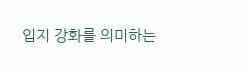입지 강화를 의미하는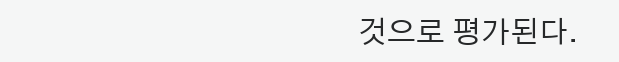것으로 평가된다.